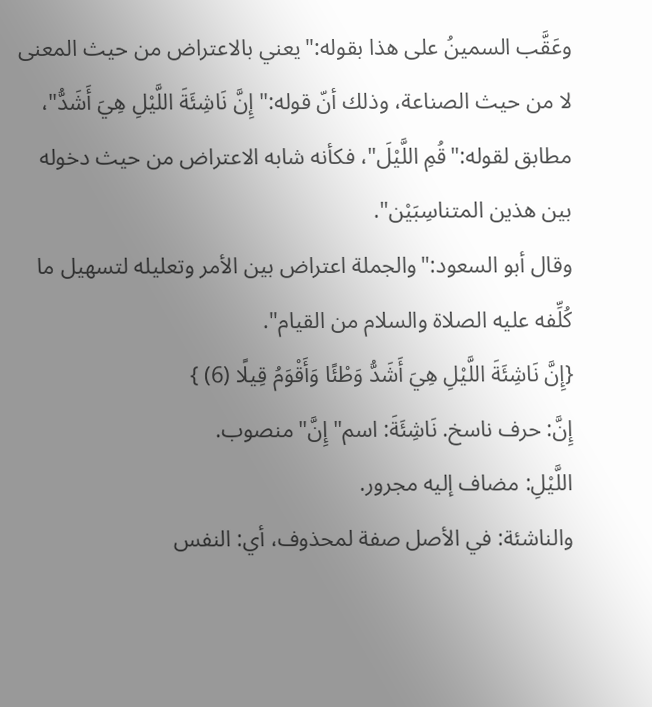وعَقَّب السمينُ على هذا بقوله:"يعني بالاعتراض من حيث المعنى لا من حيث الصناعة، وذلك أنّ قوله:"إِنَّ نَاشِئَةَ اللَّيْلِ هِيَ أَشَدُّ"، مطابق لقوله:"قُمِ اللَّيْلَ"، فكأنه شابه الاعتراض من حيث دخوله بين هذين المتناسِبَيْن".
وقال أبو السعود:"والجملة اعتراض بين الأمر وتعليله لتسهيل ما كُلِّفه عليه الصلاة والسلام من القيام".
{إِنَّ نَاشِئَةَ اللَّيْلِ هِيَ أَشَدُّ وَطْئًا وَأَقْوَمُ قِيلًا (6) }
إِنَّ: حرف ناسخ. نَاشِئَةَ: اسم"إِنَّ"منصوب.
اللَّيْلِ: مضاف إليه مجرور.
والناشئة: في الأصل صفة لمحذوف، أي: النفس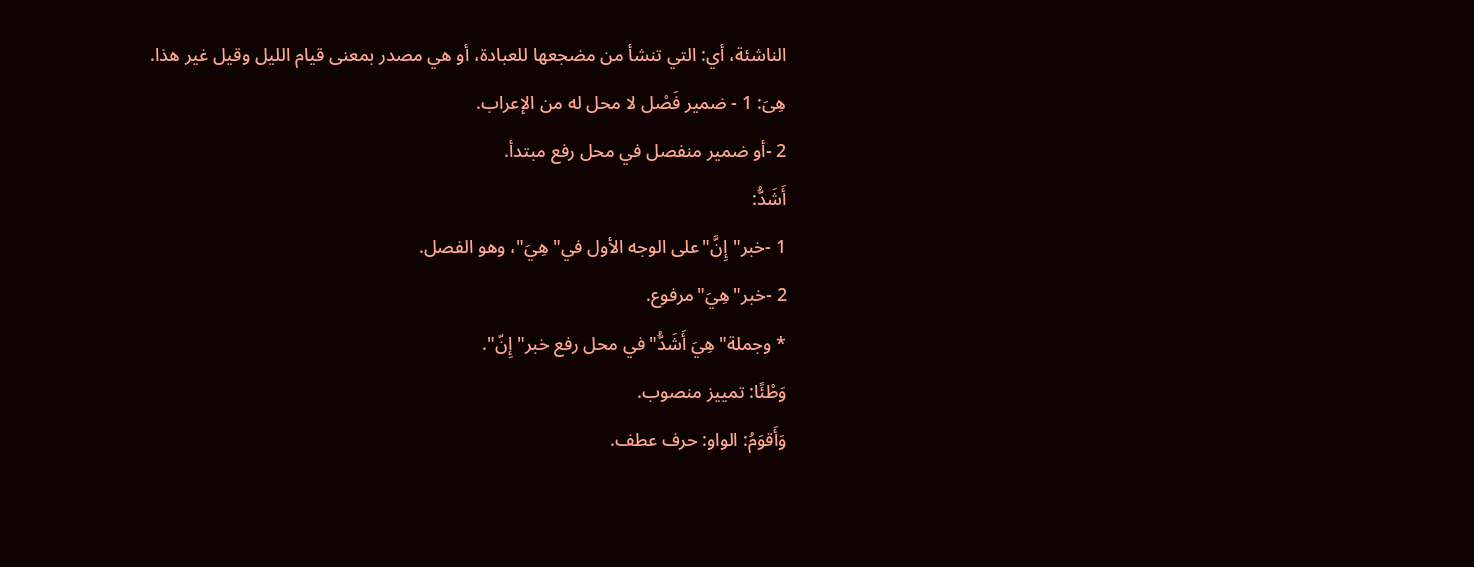الناشئة، أي: التي تنشأ من مضجعها للعبادة، أو هي مصدر بمعنى قيام الليل وقيل غير هذا.
هِىَ: 1 - ضمير فَصْل لا محل له من الإعراب.
2 -أو ضمير منفصل في محل رفع مبتدأ.
أَشَدُّ:
1 -خبر"إِنَّ"على الوجه الأول في"هِيَ"، وهو الفصل.
2 -خبر"هِيَ"مرفوع.
* وجملة"هِيَ أَشَدُّ"في محل رفع خبر"إِنّ".
وَطْئًا: تمييز منصوب.
وَأَقوَمُ: الواو: حرف عطف.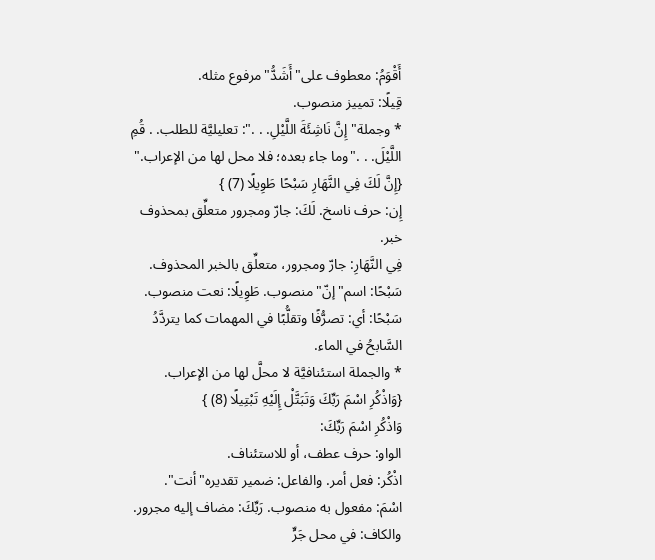أَقْوَمُ: معطوف على"أَشَدُّ"مرفوع مثله.
قِيلًا: تمييز منصوب.
* وجملة"إِنَّ نَاشِئَةَ اللَّيْلِ. . .": تعليليَّة للطلب. . قُمِ اللَّيْلَ. . ."وما جاء بعده؛ فلا محل لها من الإعراب."
{إِنَّ لَكَ فِي النَّهَارِ سَبْحًا طَوِيلًا (7) }
إِن: حرف ناسخ. لَكَ: جارّ ومجرور متعلِّق بمحذوف خبر.
فِي النَّهَارِ: جارّ ومجرور، متعلِّق بالخبر المحذوف.
سَبْحًا: اسم"إنّ"منصوب. طَوِيلًا: نعت منصوب.
سَبْحًا: أي: تصرُّفًا وتقلُّبًا في المهمات كما يتردَّدُ السَّابحُ في الماء.
* والجملة استئنافيَّة لا محلَّ لها من الإعراب.
{وَاذْكُرِ اسْمَ رَبِّكَ وَتَبَتَّلْ إِلَيْهِ تَبْتِيلًا (8) }
وَاذْكُرِ اسْمَ رَبِّكَ:
الواو: حرف عطف، أو للاستئناف.
اذْكُر: فعل أمر. والفاعل: ضمير تقديره"أنت".
اسْمَ: مفعول به منصوب. رَبِّكَ: مضاف إليه مجرور. والكاف: في محل جَرٍّ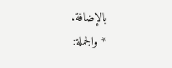بالإضافة.
* والجملة: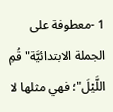1 -معطوفة على الجملة الابتدائيَّة"قُمِ اللَّيْلَ"؛ فهي مثلها لا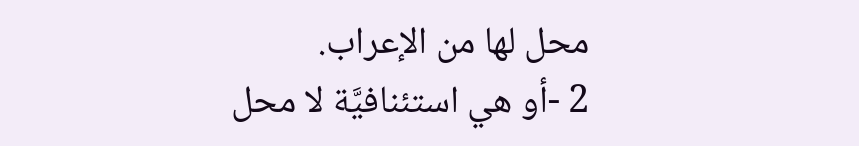محل لها من الإعراب.
2 -أو هي استئنافيَّة لا محل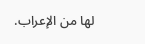لها من الإعراب.